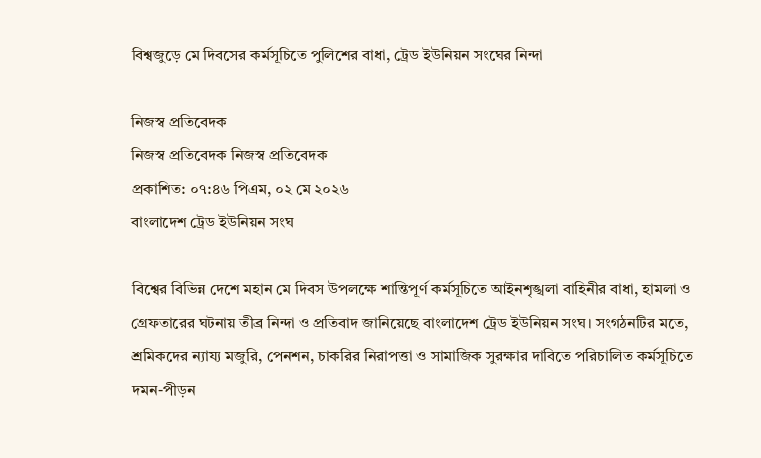বিশ্বজুড়ে মে দিবসের কর্মসূচিতে পুলিশের বাধা, ট্রেড ইউনিয়ন সংঘের নিন্দা

নিজস্ব প্রতিবেদক
নিজস্ব প্রতিবেদক নিজস্ব প্রতিবেদক
প্রকাশিত: ০৭:৪৬ পিএম, ০২ মে ২০২৬
বাংলাদেশ ট্রেড ইউনিয়ন সংঘ

বিশ্বের বিভিন্ন দেশে মহান মে দিবস উপলক্ষে শান্তিপূর্ণ কর্মসূচিতে আইনশৃঙ্খলা বাহিনীর বাধা, হামলা ও গ্রেফতারের ঘটনায় তীব্র নিন্দা ও প্রতিবাদ জানিয়েছে বাংলাদেশ ট্রেড ইউনিয়ন সংঘ। সংগঠনটির মতে, শ্রমিকদের ন্যায্য মজুরি, পেনশন, চাকরির নিরাপত্তা ও সামাজিক সুরক্ষার দাবিতে পরিচালিত কর্মসূচিতে দমন-পীড়ন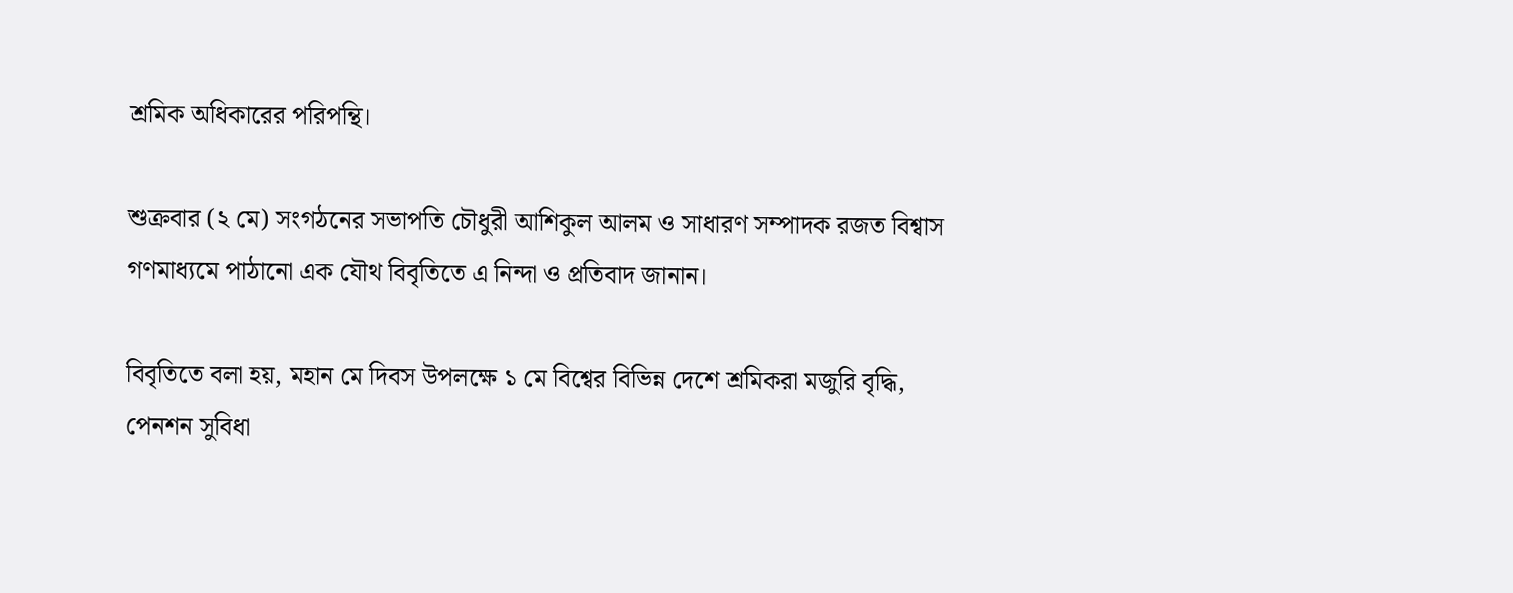শ্রমিক অধিকারের পরিপন্থি।

শুক্রবার (২ মে) সংগঠনের সভাপতি চৌধুরী আশিকুল আলম ও সাধারণ সম্পাদক রজত বিশ্বাস গণমাধ্যমে পাঠানো এক যৌথ বিবৃতিতে এ নিন্দা ও প্রতিবাদ জানান।

বিবৃতিতে বলা হয়, মহান মে দিবস উপলক্ষে ১ মে বিশ্বের বিভিন্ন দেশে শ্রমিকরা মজুরি বৃদ্ধি, পেনশন সুবিধা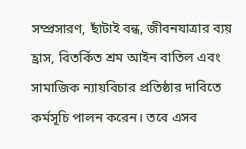সম্প্রসারণ, ছাঁটাই বন্ধ, জীবনযাত্রার ব্যয় হ্রাস, বিতর্কিত শ্রম আইন বাতিল এবং সামাজিক ন্যায়বিচার প্রতিষ্ঠার দাবিতে কর্মসূচি পালন করেন। তবে এসব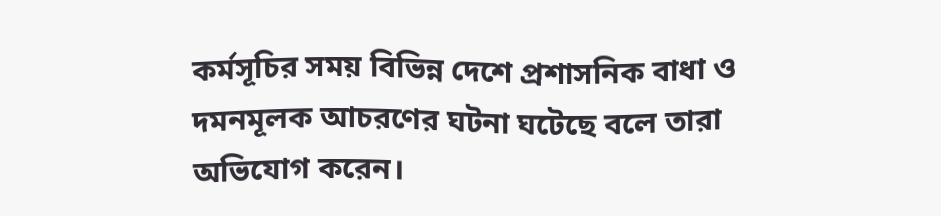কর্মসূচির সময় বিভিন্ন দেশে প্রশাসনিক বাধা ও দমনমূলক আচরণের ঘটনা ঘটেছে বলে তারা অভিযোগ করেন।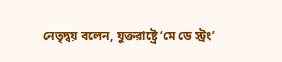নেতৃদ্বয় বলেন, যুক্তরাষ্ট্রে ‘মে ডে স্ট্রং’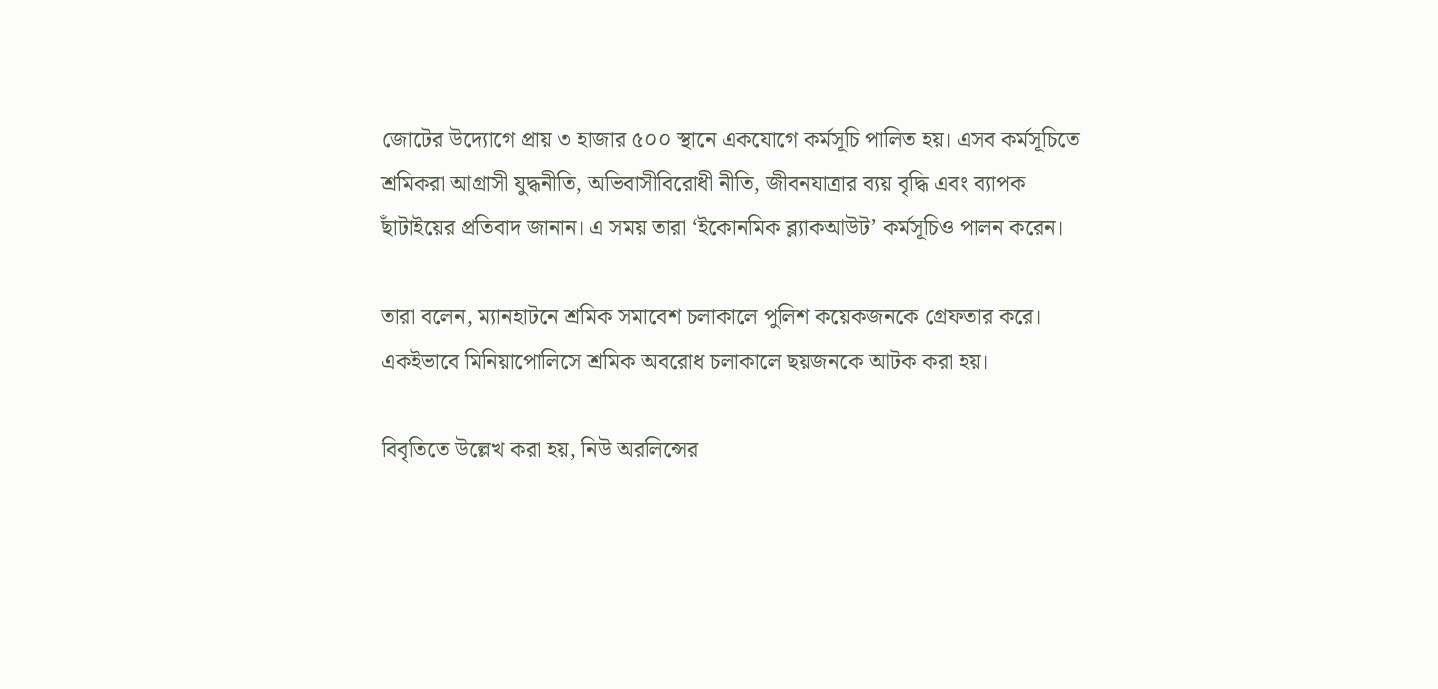জোটের উদ্যোগে প্রায় ৩ হাজার ৫০০ স্থানে একযোগে কর্মসূচি পালিত হয়। এসব কর্মসূচিতে শ্রমিকরা আগ্রাসী যুদ্ধনীতি, অভিবাসীবিরোধী নীতি, জীবনযাত্রার ব্যয় বৃদ্ধি এবং ব্যাপক ছাঁটাইয়ের প্রতিবাদ জানান। এ সময় তারা ‘ইকোনমিক ব্ল্যাকআউট’ কর্মসূচিও পালন করেন।

তারা বলেন, ম্যানহাটনে শ্রমিক সমাবেশ চলাকালে পুলিশ কয়েকজনকে গ্রেফতার করে। একইভাবে মিনিয়াপোলিসে শ্রমিক অবরোধ চলাকালে ছয়জনকে আটক করা হয়।

বিবৃতিতে উল্লেখ করা হয়, নিউ অরলিন্সের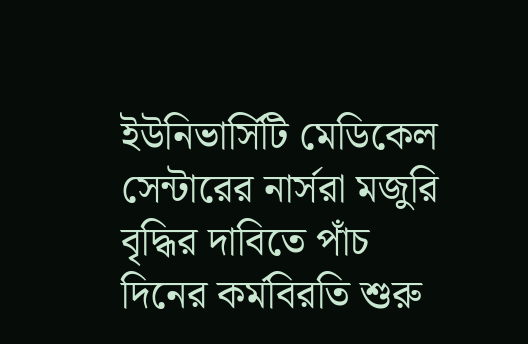ইউনিভার্সিটি মেডিকেল সেন্টারের নার্সরা মজুরি বৃদ্ধির দাবিতে পাঁচ দিনের কর্মবিরতি শুরু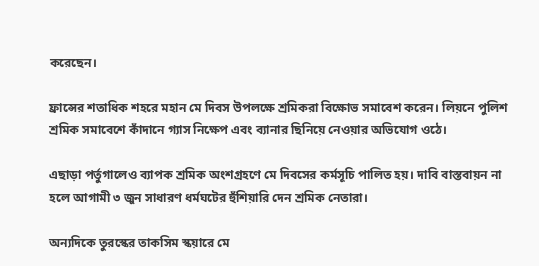করেছেন।

ফ্রান্সের শতাধিক শহরে মহান মে দিবস উপলক্ষে শ্রমিকরা বিক্ষোভ সমাবেশ করেন। লিয়নে পুলিশ শ্রমিক সমাবেশে কাঁদানে গ্যাস নিক্ষেপ এবং ব্যানার ছিনিয়ে নেওয়ার অভিযোগ ওঠে।

এছাড়া পর্তুগালেও ব্যাপক শ্রমিক অংশগ্রহণে মে দিবসের কর্মসূচি পালিত হয়। দাবি বাস্তবায়ন না হলে আগামী ৩ জুন সাধারণ ধর্মঘটের হুঁশিয়ারি দেন শ্রমিক নেতারা।

অন্যদিকে তুরস্কের তাকসিম স্কয়ারে মে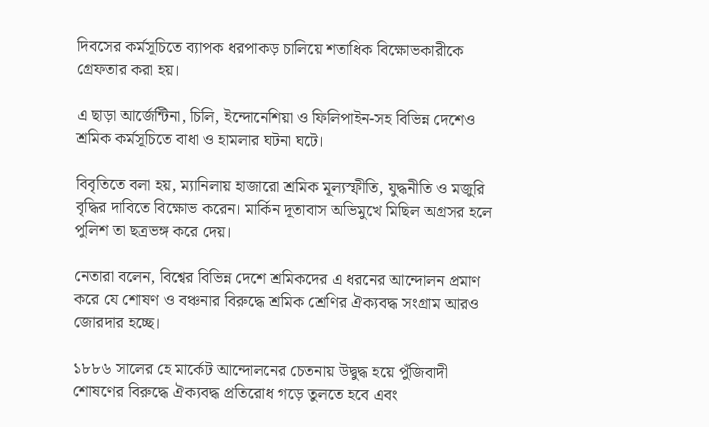দিবসের কর্মসূচিতে ব্যাপক ধরপাকড় চালিয়ে শতাধিক বিক্ষোভকারীকে গ্রেফতার করা হয়।

এ ছাড়া আর্জেন্টিনা, চিলি, ইন্দোনেশিয়া ও ফিলিপাইন-সহ বিভিন্ন দেশেও শ্রমিক কর্মসূচিতে বাধা ও হামলার ঘটনা ঘটে।

বিবৃতিতে বলা হয়, ম্যানিলায় হাজারো শ্রমিক মূল্যস্ফীতি, যুদ্ধনীতি ও মজুরি বৃদ্ধির দাবিতে বিক্ষোভ করেন। মার্কিন দূতাবাস অভিমুখে মিছিল অগ্রসর হলে পুলিশ তা ছত্রভঙ্গ করে দেয়।

নেতারা বলেন, বিশ্বের বিভিন্ন দেশে শ্রমিকদের এ ধরনের আন্দোলন প্রমাণ করে যে শোষণ ও বঞ্চনার বিরুদ্ধে শ্রমিক শ্রেণির ঐক্যবদ্ধ সংগ্রাম আরও জোরদার হচ্ছে।

১৮৮৬ সালের হে মার্কেট আন্দোলনের চেতনায় উদ্বুদ্ধ হয়ে পুঁজিবাদী শোষণের বিরুদ্ধে ঐক্যবদ্ধ প্রতিরোধ গড়ে তুলতে হবে এবং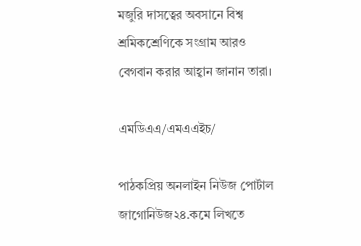মজুরি দাসত্বের অবসানে বিশ্ব শ্রমিকশ্রেণিকে সংগ্রাম আরও বেগবান করার আহ্বান জানান তারা।

এমডিএএ/এমএএইচ/

পাঠকপ্রিয় অনলাইন নিউজ পোর্টাল জাগোনিউজ২৪.কমে লিখতে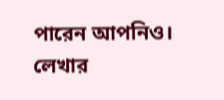পারেন আপনিও। লেখার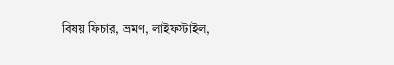বিষয় ফিচার, ভ্রমণ, লাইফস্টাইল,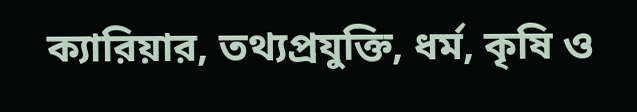ক্যারিয়ার, তথ্যপ্রযুক্তি, ধর্ম, কৃষি ও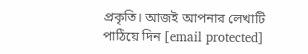প্রকৃতি। আজই আপনার লেখাটি পাঠিয়ে দিন [email protected]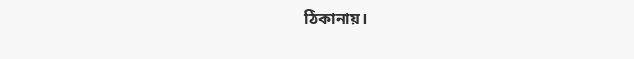ঠিকানায়।